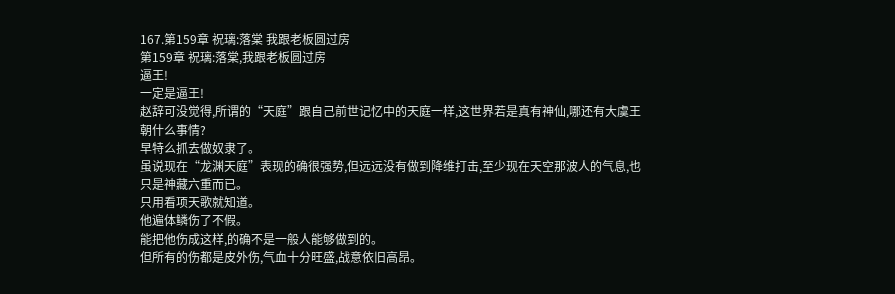167.第159章 祝璃:落棠 我跟老板圆过房
第159章 祝璃:落棠,我跟老板圆过房
逼王!
一定是逼王!
赵辞可没觉得,所谓的“天庭”跟自己前世记忆中的天庭一样,这世界若是真有神仙,哪还有大虞王朝什么事情?
早特么抓去做奴隶了。
虽说现在“龙渊天庭”表现的确很强势,但远远没有做到降维打击,至少现在天空那波人的气息,也只是神藏六重而已。
只用看项天歌就知道。
他遍体鳞伤了不假。
能把他伤成这样,的确不是一般人能够做到的。
但所有的伤都是皮外伤,气血十分旺盛,战意依旧高昂。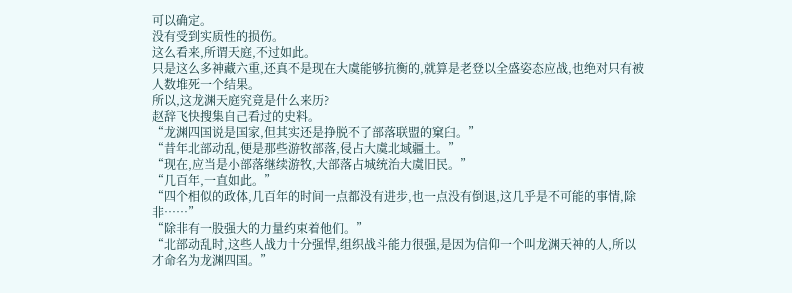可以确定。
没有受到实质性的损伤。
这么看来,所谓天庭,不过如此。
只是这么多神藏六重,还真不是现在大虞能够抗衡的,就算是老登以全盛姿态应战,也绝对只有被人数堆死一个结果。
所以,这龙渊天庭究竟是什么来历?
赵辞飞快搜集自己看过的史料。
“龙渊四国说是国家,但其实还是挣脱不了部落联盟的窠臼。”
“昔年北部动乱,便是那些游牧部落,侵占大虞北域疆土。”
“现在,应当是小部落继续游牧,大部落占城统治大虞旧民。”
“几百年,一直如此。”
“四个相似的政体,几百年的时间一点都没有进步,也一点没有倒退,这几乎是不可能的事情,除非……”
“除非有一股强大的力量约束着他们。”
“北部动乱时,这些人战力十分强悍,组织战斗能力很强,是因为信仰一个叫龙渊天神的人,所以才命名为龙渊四国。”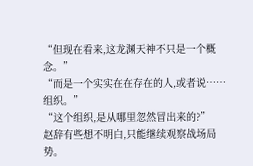“但现在看来,这龙渊天神不只是一个概念。”
“而是一个实实在在存在的人,或者说……组织。”
“这个组织,是从哪里忽然冒出来的?”
赵辞有些想不明白,只能继续观察战场局势。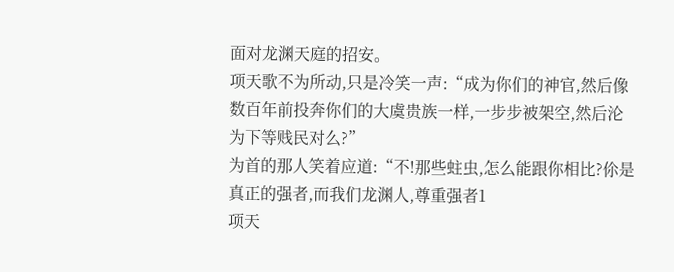面对龙渊天庭的招安。
项天歌不为所动,只是冷笑一声:“成为你们的神官,然后像数百年前投奔你们的大虞贵族一样,一步步被架空,然后沦为下等贱民对么?”
为首的那人笑着应道:“不!那些蛀虫,怎么能跟你相比?伱是真正的强者,而我们龙渊人,尊重强者1
项天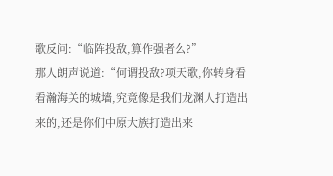歌反问:“临阵投敌,算作强者么?”
那人朗声说道:“何谓投敌?项天歌,你转身看看瀚海关的城墙,究竟像是我们龙渊人打造出来的,还是你们中原大族打造出来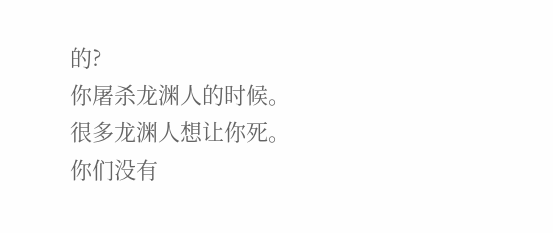的?
你屠杀龙渊人的时候。
很多龙渊人想让你死。
你们没有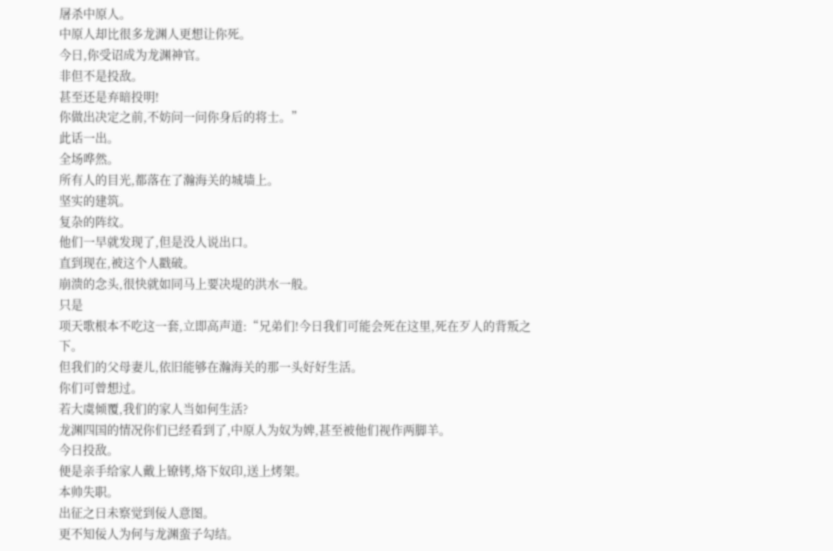屠杀中原人。
中原人却比很多龙渊人更想让你死。
今日,你受诏成为龙渊神官。
非但不是投敌。
甚至还是弃暗投明!
你做出决定之前,不妨问一问你身后的将士。”
此话一出。
全场哗然。
所有人的目光,都落在了瀚海关的城墙上。
坚实的建筑。
复杂的阵纹。
他们一早就发现了,但是没人说出口。
直到现在,被这个人戳破。
崩溃的念头,很快就如同马上要决堤的洪水一般。
只是
项天歌根本不吃这一套,立即高声道:“兄弟们!今日我们可能会死在这里,死在歹人的背叛之下。
但我们的父母妻儿,依旧能够在瀚海关的那一头好好生活。
你们可曾想过。
若大虞倾覆,我们的家人当如何生活?
龙渊四国的情况你们已经看到了,中原人为奴为婢,甚至被他们视作两脚羊。
今日投敌。
便是亲手给家人戴上镣铐,烙下奴印,送上烤架。
本帅失职。
出征之日未察觉到佞人意图。
更不知佞人为何与龙渊蛮子勾结。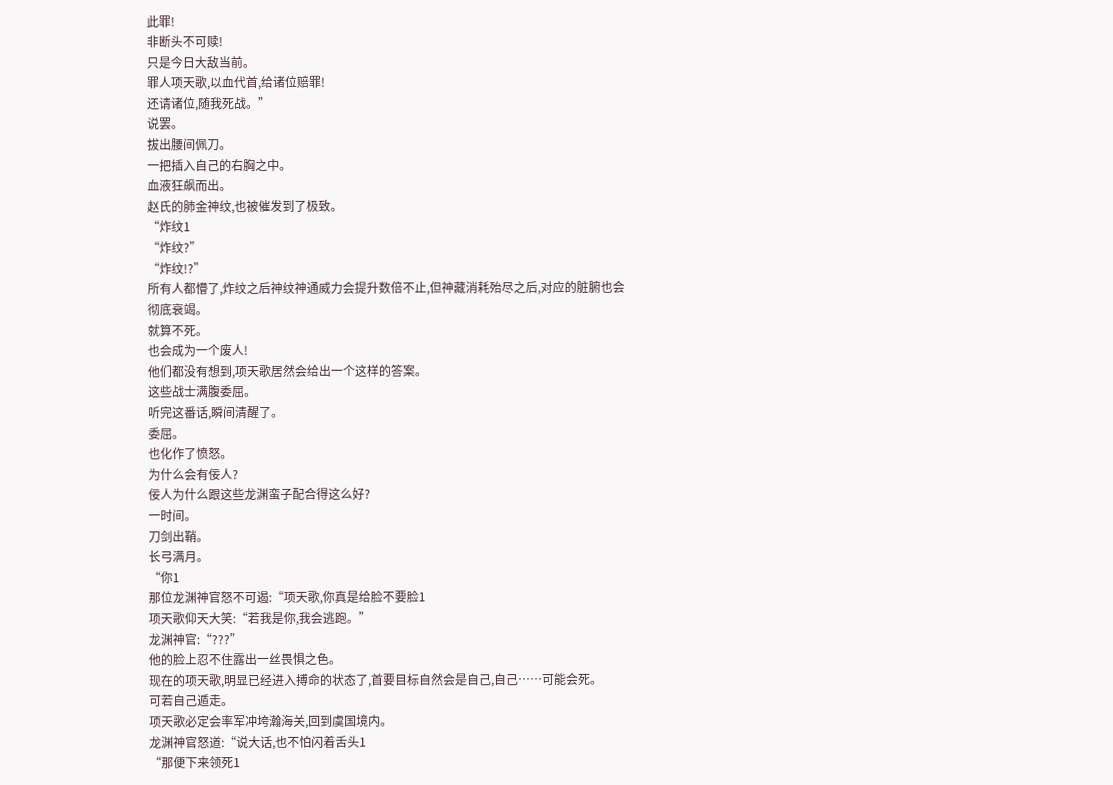此罪!
非断头不可赎!
只是今日大敌当前。
罪人项天歌,以血代首,给诸位赔罪!
还请诸位,随我死战。”
说罢。
拔出腰间佩刀。
一把插入自己的右胸之中。
血液狂飙而出。
赵氏的肺金神纹,也被催发到了极致。
“炸纹1
“炸纹?”
“炸纹!?”
所有人都懵了,炸纹之后神纹神通威力会提升数倍不止,但神藏消耗殆尽之后,对应的脏腑也会彻底衰竭。
就算不死。
也会成为一个废人!
他们都没有想到,项天歌居然会给出一个这样的答案。
这些战士满腹委屈。
听完这番话,瞬间清醒了。
委屈。
也化作了愤怒。
为什么会有佞人?
佞人为什么跟这些龙渊蛮子配合得这么好?
一时间。
刀剑出鞘。
长弓满月。
“你1
那位龙渊神官怒不可遏:“项天歌,你真是给脸不要脸1
项天歌仰天大笑:“若我是你,我会逃跑。”
龙渊神官:“???”
他的脸上忍不住露出一丝畏惧之色。
现在的项天歌,明显已经进入搏命的状态了,首要目标自然会是自己,自己……可能会死。
可若自己遁走。
项天歌必定会率军冲垮瀚海关,回到虞国境内。
龙渊神官怒道:“说大话,也不怕闪着舌头1
“那便下来领死1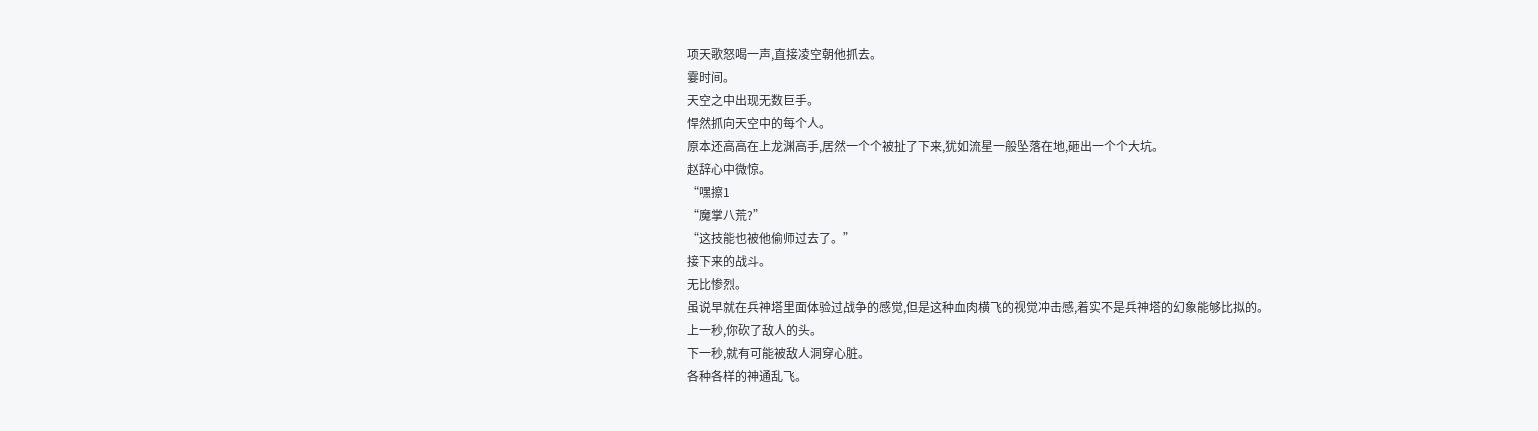项天歌怒喝一声,直接凌空朝他抓去。
霎时间。
天空之中出现无数巨手。
悍然抓向天空中的每个人。
原本还高高在上龙渊高手,居然一个个被扯了下来,犹如流星一般坠落在地,砸出一个个大坑。
赵辞心中微惊。
“嘿擦1
“魔掌八荒?”
“这技能也被他偷师过去了。”
接下来的战斗。
无比惨烈。
虽说早就在兵神塔里面体验过战争的感觉,但是这种血肉横飞的视觉冲击感,着实不是兵神塔的幻象能够比拟的。
上一秒,你砍了敌人的头。
下一秒,就有可能被敌人洞穿心脏。
各种各样的神通乱飞。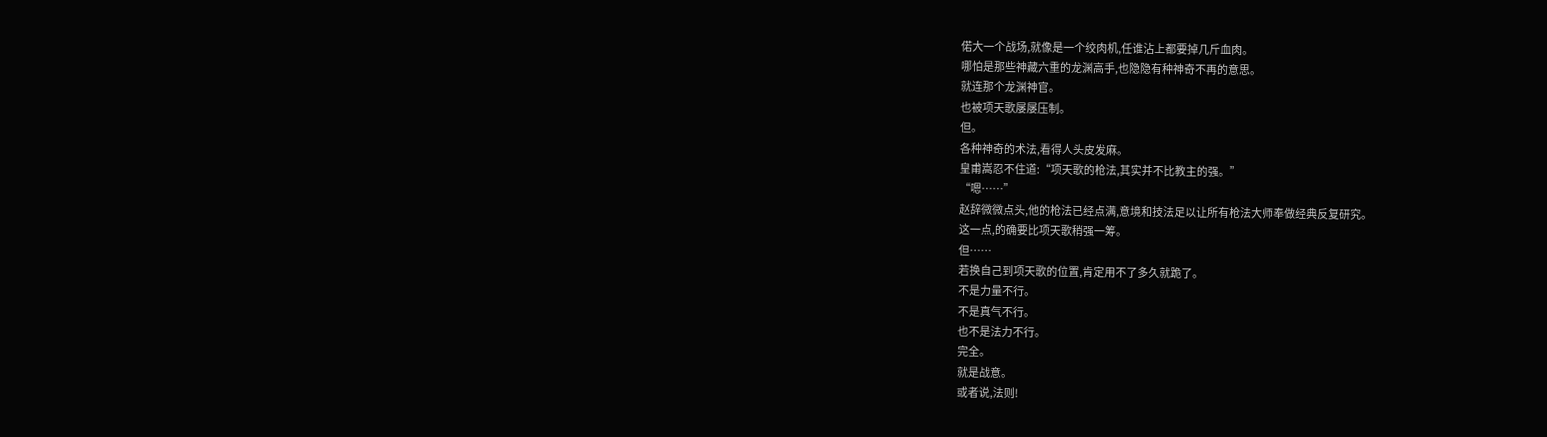偌大一个战场,就像是一个绞肉机,任谁沾上都要掉几斤血肉。
哪怕是那些神藏六重的龙渊高手,也隐隐有种神奇不再的意思。
就连那个龙渊神官。
也被项天歌屡屡压制。
但。
各种神奇的术法,看得人头皮发麻。
皇甫嵩忍不住道:“项天歌的枪法,其实并不比教主的强。”
“嗯……”
赵辞微微点头,他的枪法已经点满,意境和技法足以让所有枪法大师奉做经典反复研究。
这一点,的确要比项天歌稍强一筹。
但……
若换自己到项天歌的位置,肯定用不了多久就跪了。
不是力量不行。
不是真气不行。
也不是法力不行。
完全。
就是战意。
或者说,法则!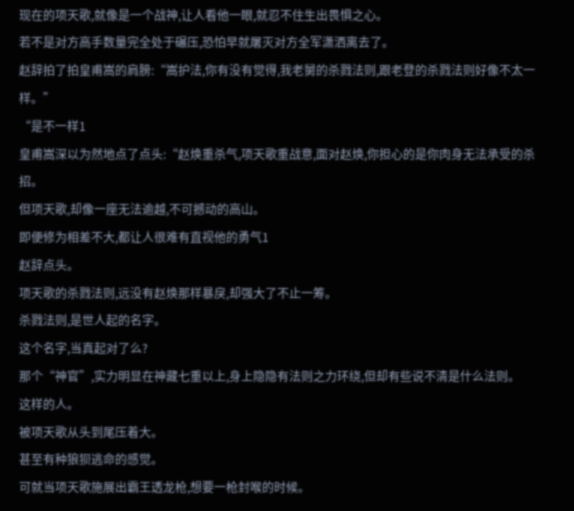现在的项天歌,就像是一个战神,让人看他一眼,就忍不住生出畏惧之心。
若不是对方高手数量完全处于碾压,恐怕早就屠灭对方全军潇洒离去了。
赵辞拍了拍皇甫嵩的肩膀:“嵩护法,你有没有觉得,我老舅的杀戮法则,跟老登的杀戮法则好像不太一样。”
“是不一样1
皇甫嵩深以为然地点了点头:“赵焕重杀气,项天歌重战意,面对赵焕,你担心的是你肉身无法承受的杀招。
但项天歌,却像一座无法逾越,不可撼动的高山。
即便修为相差不大,都让人很难有直视他的勇气1
赵辞点头。
项天歌的杀戮法则,远没有赵焕那样暴戾,却强大了不止一筹。
杀戮法则,是世人起的名字。
这个名字,当真起对了么?
那个“神官”,实力明显在神藏七重以上,身上隐隐有法则之力环绕,但却有些说不清是什么法则。
这样的人。
被项天歌从头到尾压着大。
甚至有种狼狈逃命的感觉。
可就当项天歌施展出霸王透龙枪,想要一枪封喉的时候。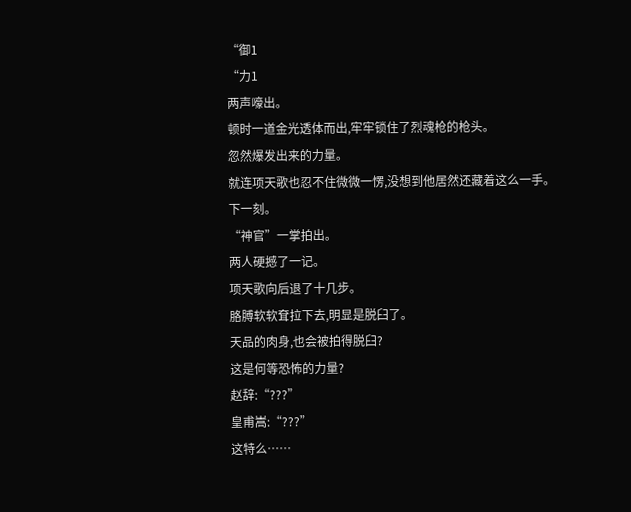“御1
“力1
两声嚎出。
顿时一道金光透体而出,牢牢锁住了烈魂枪的枪头。
忽然爆发出来的力量。
就连项天歌也忍不住微微一愣,没想到他居然还藏着这么一手。
下一刻。
“神官”一掌拍出。
两人硬撼了一记。
项天歌向后退了十几步。
胳膊软软耷拉下去,明显是脱臼了。
天品的肉身,也会被拍得脱臼?
这是何等恐怖的力量?
赵辞:“???”
皇甫嵩:“???”
这特么……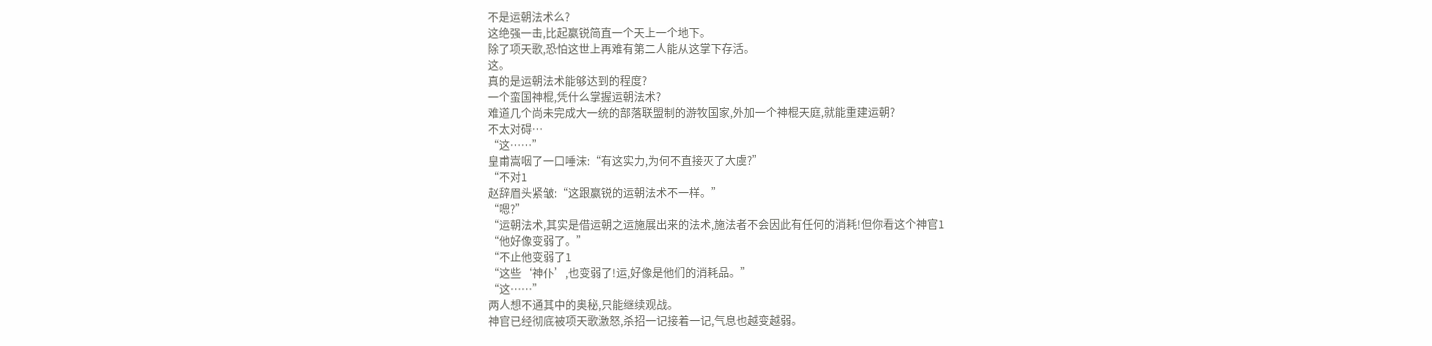不是运朝法术么?
这绝强一击,比起嬴锐简直一个天上一个地下。
除了项天歌,恐怕这世上再难有第二人能从这掌下存活。
这。
真的是运朝法术能够达到的程度?
一个蛮国神棍,凭什么掌握运朝法术?
难道几个尚未完成大一统的部落联盟制的游牧国家,外加一个神棍天庭,就能重建运朝?
不太对碍…
“这……”
皇甫嵩咽了一口唾沫:“有这实力,为何不直接灭了大虞?”
“不对1
赵辞眉头紧皱:“这跟嬴锐的运朝法术不一样。”
“嗯?”
“运朝法术,其实是借运朝之运施展出来的法术,施法者不会因此有任何的消耗!但你看这个神官1
“他好像变弱了。”
“不止他变弱了1
“这些‘神仆’,也变弱了!运,好像是他们的消耗品。”
“这……”
两人想不通其中的奥秘,只能继续观战。
神官已经彻底被项天歌激怒,杀招一记接着一记,气息也越变越弱。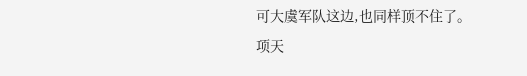可大虞军队这边,也同样顶不住了。
项天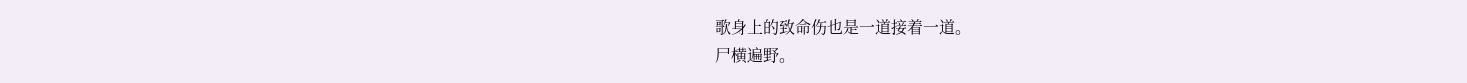歌身上的致命伤也是一道接着一道。
尸横遍野。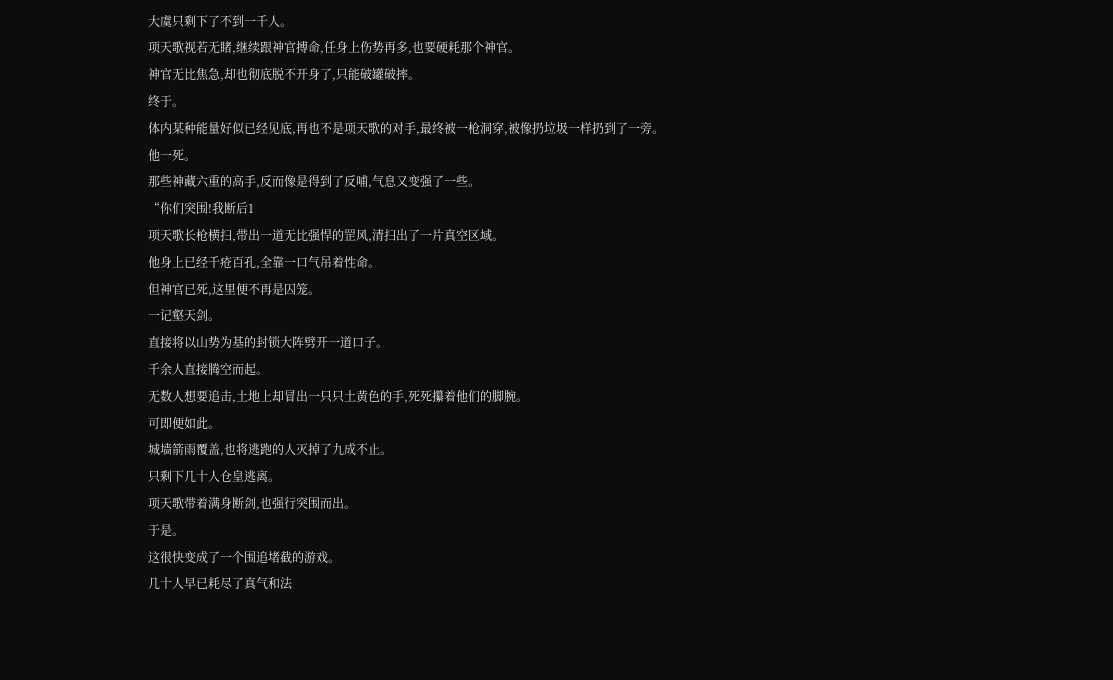大虞只剩下了不到一千人。
项天歌视若无睹,继续跟神官搏命,任身上伤势再多,也要硬耗那个神官。
神官无比焦急,却也彻底脱不开身了,只能破罐破摔。
终于。
体内某种能量好似已经见底,再也不是项天歌的对手,最终被一枪洞穿,被像扔垃圾一样扔到了一旁。
他一死。
那些神藏六重的高手,反而像是得到了反哺,气息又变强了一些。
“你们突围!我断后1
项天歌长枪横扫,带出一道无比强悍的罡风,清扫出了一片真空区域。
他身上已经千疮百孔,全靠一口气吊着性命。
但神官已死,这里便不再是囚笼。
一记壑天剑。
直接将以山势为基的封锁大阵劈开一道口子。
千余人直接腾空而起。
无数人想要追击,土地上却冒出一只只土黄色的手,死死攥着他们的脚腕。
可即便如此。
城墙箭雨覆盖,也将逃跑的人灭掉了九成不止。
只剩下几十人仓皇逃离。
项天歌带着满身断剑,也强行突围而出。
于是。
这很快变成了一个围追堵截的游戏。
几十人早已耗尽了真气和法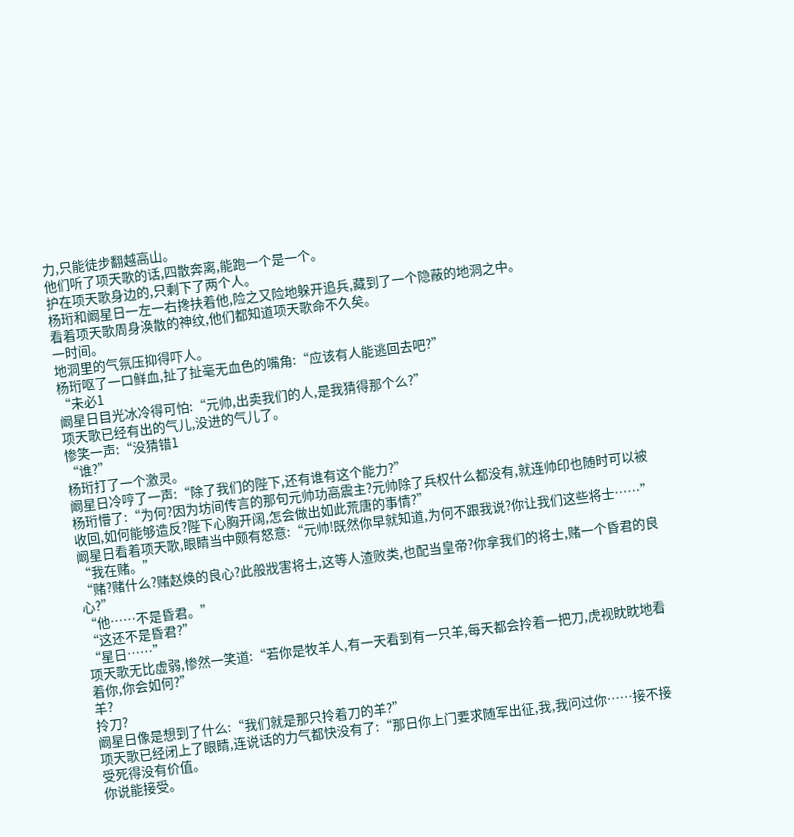力,只能徒步翻越高山。
他们听了项天歌的话,四散奔离,能跑一个是一个。
护在项天歌身边的,只剩下了两个人。
杨珩和阚星日一左一右搀扶着他,险之又险地躲开追兵,藏到了一个隐蔽的地洞之中。
看着项天歌周身涣散的神纹,他们都知道项天歌命不久矣。
一时间。
地洞里的气氛压抑得吓人。
杨珩呕了一口鲜血,扯了扯毫无血色的嘴角:“应该有人能逃回去吧?”
“未必1
阚星日目光冰冷得可怕:“元帅,出卖我们的人,是我猜得那个么?”
项天歌已经有出的气儿,没进的气儿了。
惨笑一声:“没猜错1
“谁?”
杨珩打了一个激灵。
阚星日冷哼了一声:“除了我们的陛下,还有谁有这个能力?”
杨珩懵了:“为何?因为坊间传言的那句元帅功高震主?元帅除了兵权什么都没有,就连帅印也随时可以被收回,如何能够造反?陛下心胸开阔,怎会做出如此荒唐的事情?”
阚星日看着项天歌,眼睛当中颇有怒意:“元帅!既然你早就知道,为何不跟我说?你让我们这些将士……”
“我在赌。”
“赌?赌什么?赌赵焕的良心?此般戕害将士,这等人渣败类,也配当皇帝?你拿我们的将士,赌一个昏君的良心?”
“他……不是昏君。”
“这还不是昏君?”
“星日……”
项天歌无比虚弱,惨然一笑道:“若你是牧羊人,有一天看到有一只羊,每天都会拎着一把刀,虎视眈眈地看着你,你会如何?”
羊?
拎刀?
阚星日像是想到了什么:“我们就是那只拎着刀的羊?”
项天歌已经闭上了眼睛,连说话的力气都快没有了:“那日你上门要求随军出征,我,我问过你……接不接受死得没有价值。
你说能接受。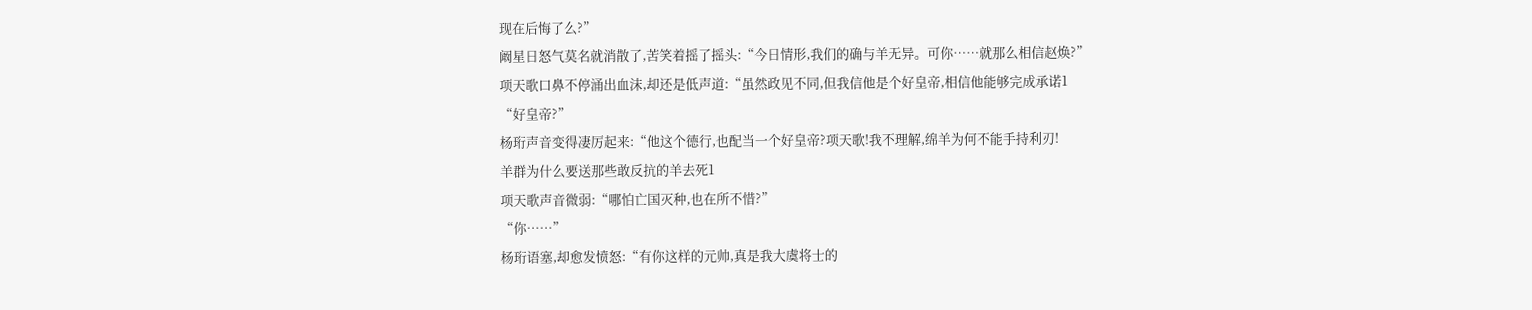现在后悔了么?”
阚星日怒气莫名就消散了,苦笑着摇了摇头:“今日情形,我们的确与羊无异。可你……就那么相信赵焕?”
项天歌口鼻不停涌出血沫,却还是低声道:“虽然政见不同,但我信他是个好皇帝,相信他能够完成承诺1
“好皇帝?”
杨珩声音变得凄厉起来:“他这个德行,也配当一个好皇帝?项天歌!我不理解,绵羊为何不能手持利刃!
羊群为什么要送那些敢反抗的羊去死1
项天歌声音微弱:“哪怕亡国灭种,也在所不惜?”
“你……”
杨珩语塞,却愈发愤怒:“有你这样的元帅,真是我大虞将士的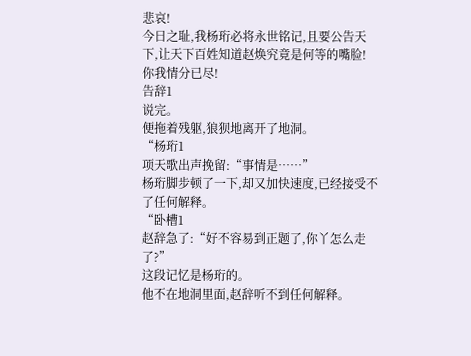悲哀!
今日之耻,我杨珩必将永世铭记,且要公告天下,让天下百姓知道赵焕究竟是何等的嘴脸!
你我情分已尽!
告辞1
说完。
便拖着残躯,狼狈地离开了地洞。
“杨珩1
项天歌出声挽留:“事情是……”
杨珩脚步顿了一下,却又加快速度,已经接受不了任何解释。
“卧槽1
赵辞急了:“好不容易到正题了,你丫怎么走了?”
这段记忆是杨珩的。
他不在地洞里面,赵辞听不到任何解释。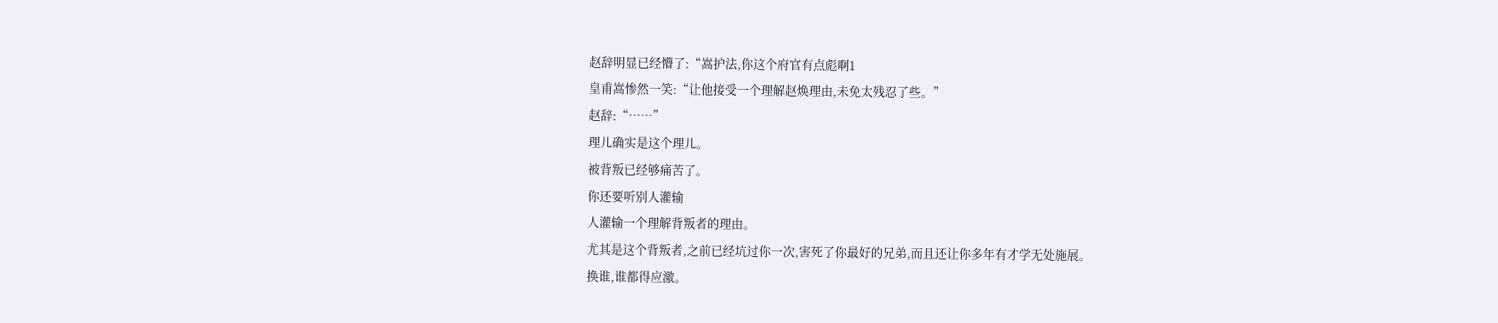赵辞明显已经懵了:“嵩护法,你这个府官有点彪啊1
皇甫嵩惨然一笑:“让他接受一个理解赵焕理由,未免太残忍了些。”
赵辞:“……”
理儿确实是这个理儿。
被背叛已经够痛苦了。
你还要听别人灌输
人灌输一个理解背叛者的理由。
尤其是这个背叛者,之前已经坑过你一次,害死了你最好的兄弟,而且还让你多年有才学无处施展。
换谁,谁都得应激。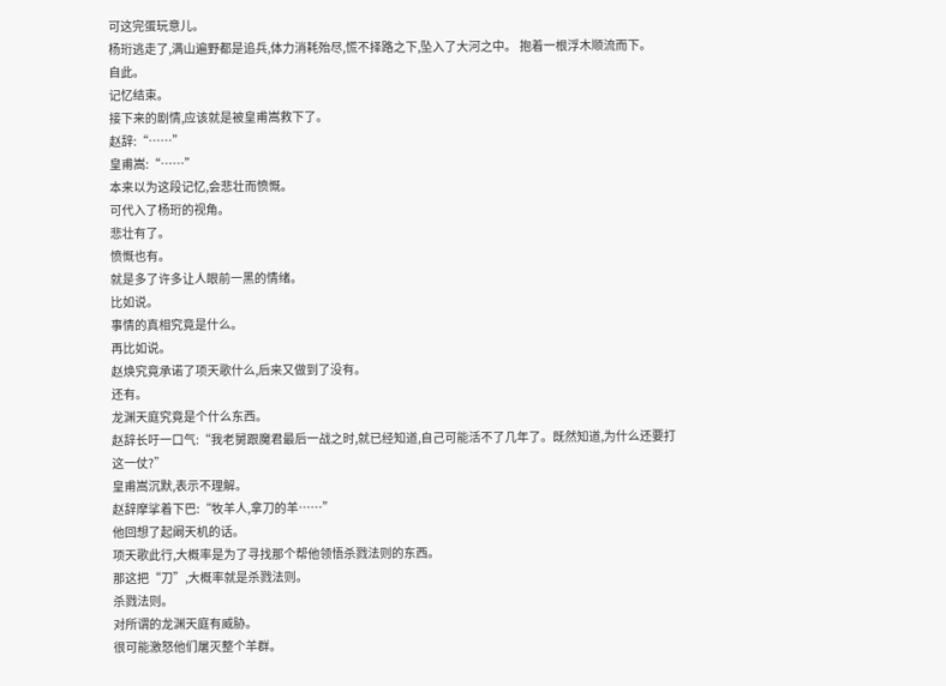可这完蛋玩意儿。
杨珩逃走了,满山遍野都是追兵,体力消耗殆尽,慌不择路之下,坠入了大河之中。 抱着一根浮木顺流而下。
自此。
记忆结束。
接下来的剧情,应该就是被皇甫嵩救下了。
赵辞:“……”
皇甫嵩:“……”
本来以为这段记忆,会悲壮而愤慨。
可代入了杨珩的视角。
悲壮有了。
愤慨也有。
就是多了许多让人眼前一黑的情绪。
比如说。
事情的真相究竟是什么。
再比如说。
赵焕究竟承诺了项天歌什么,后来又做到了没有。
还有。
龙渊天庭究竟是个什么东西。
赵辞长吁一口气:“我老舅跟魔君最后一战之时,就已经知道,自己可能活不了几年了。既然知道,为什么还要打这一仗?”
皇甫嵩沉默,表示不理解。
赵辞摩挲着下巴:“牧羊人,拿刀的羊……”
他回想了起阚天机的话。
项天歌此行,大概率是为了寻找那个帮他领悟杀戮法则的东西。
那这把“刀”,大概率就是杀戮法则。
杀戮法则。
对所谓的龙渊天庭有威胁。
很可能激怒他们屠灭整个羊群。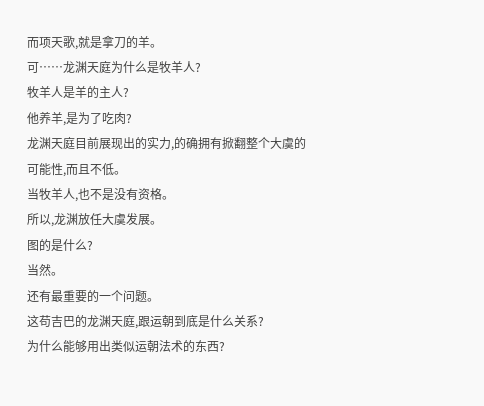而项天歌,就是拿刀的羊。
可……龙渊天庭为什么是牧羊人?
牧羊人是羊的主人?
他养羊,是为了吃肉?
龙渊天庭目前展现出的实力,的确拥有掀翻整个大虞的可能性,而且不低。
当牧羊人,也不是没有资格。
所以,龙渊放任大虞发展。
图的是什么?
当然。
还有最重要的一个问题。
这苟吉巴的龙渊天庭,跟运朝到底是什么关系?
为什么能够用出类似运朝法术的东西?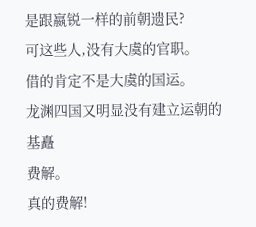是跟嬴锐一样的前朝遗民?
可这些人,没有大虞的官职。
借的肯定不是大虞的国运。
龙渊四国又明显没有建立运朝的基矗
费解。
真的费解!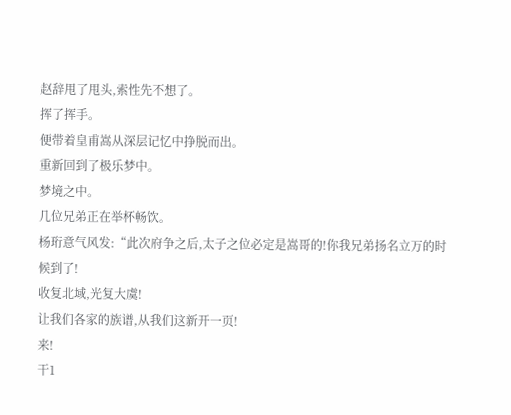赵辞甩了甩头,索性先不想了。
挥了挥手。
便带着皇甫嵩从深层记忆中挣脱而出。
重新回到了极乐梦中。
梦境之中。
几位兄弟正在举杯畅饮。
杨珩意气风发:“此次府争之后,太子之位必定是嵩哥的!你我兄弟扬名立万的时候到了!
收复北域,光复大虞!
让我们各家的族谱,从我们这新开一页!
来!
干1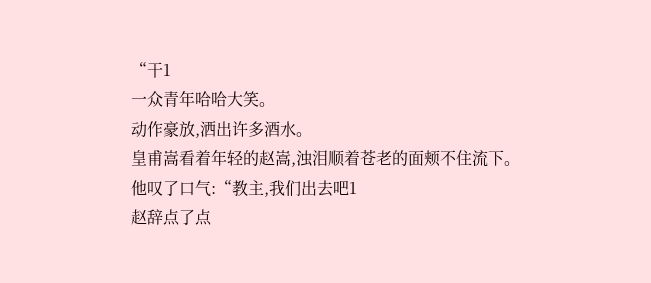“干1
一众青年哈哈大笑。
动作豪放,洒出许多酒水。
皇甫嵩看着年轻的赵嵩,浊泪顺着苍老的面颊不住流下。
他叹了口气:“教主,我们出去吧1
赵辞点了点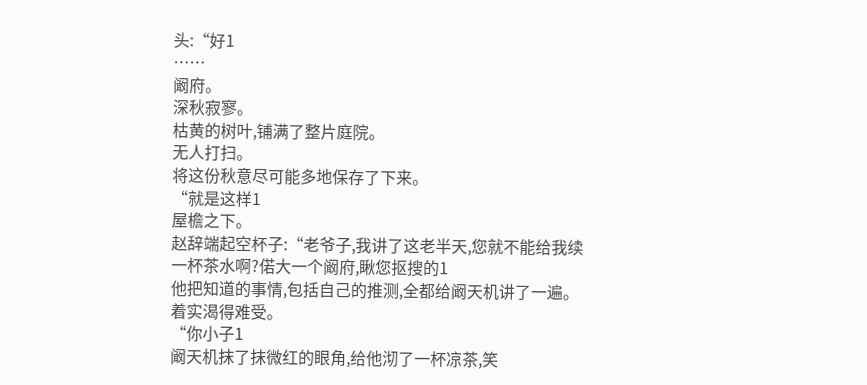头:“好1
……
阚府。
深秋寂寥。
枯黄的树叶,铺满了整片庭院。
无人打扫。
将这份秋意尽可能多地保存了下来。
“就是这样1
屋檐之下。
赵辞端起空杯子:“老爷子,我讲了这老半天,您就不能给我续一杯茶水啊?偌大一个阚府,瞅您抠搜的1
他把知道的事情,包括自己的推测,全都给阚天机讲了一遍。
着实渴得难受。
“你小子1
阚天机抹了抹微红的眼角,给他沏了一杯凉茶,笑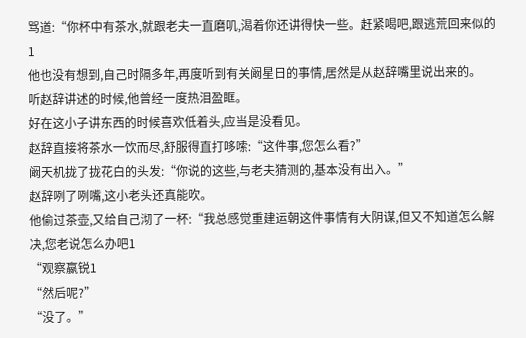骂道:“你杯中有茶水,就跟老夫一直磨叽,渴着你还讲得快一些。赶紧喝吧,跟逃荒回来似的1
他也没有想到,自己时隔多年,再度听到有关阚星日的事情,居然是从赵辞嘴里说出来的。
听赵辞讲述的时候,他曾经一度热泪盈眶。
好在这小子讲东西的时候喜欢低着头,应当是没看见。
赵辞直接将茶水一饮而尽,舒服得直打哆嗦:“这件事,您怎么看?”
阚天机拢了拢花白的头发:“你说的这些,与老夫猜测的,基本没有出入。”
赵辞咧了咧嘴,这小老头还真能吹。
他偷过茶壶,又给自己沏了一杯:“我总感觉重建运朝这件事情有大阴谋,但又不知道怎么解决,您老说怎么办吧1
“观察嬴锐1
“然后呢?”
“没了。”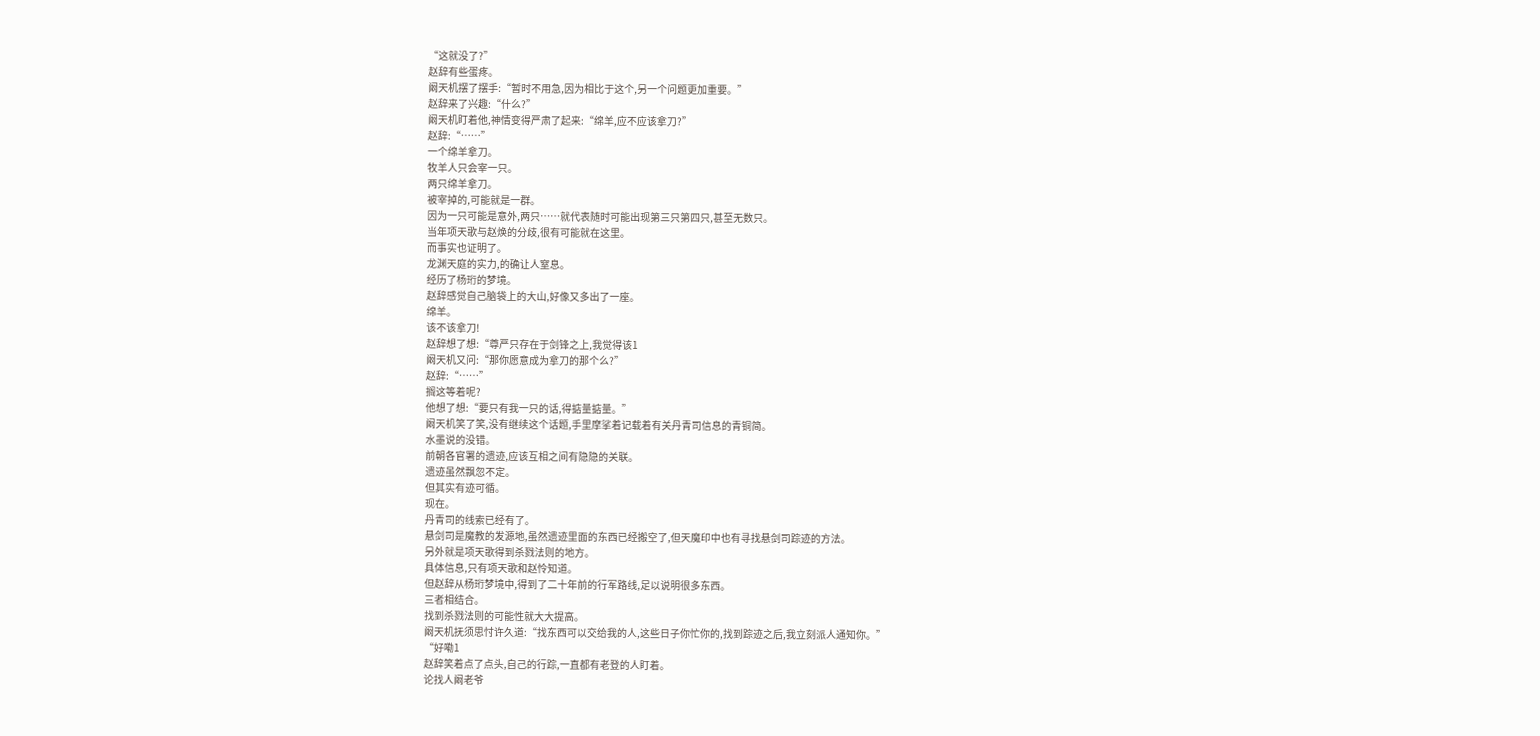“这就没了?”
赵辞有些蛋疼。
阚天机摆了摆手:“暂时不用急,因为相比于这个,另一个问题更加重要。”
赵辞来了兴趣:“什么?”
阚天机盯着他,神情变得严肃了起来:“绵羊,应不应该拿刀?”
赵辞:“……”
一个绵羊拿刀。
牧羊人只会宰一只。
两只绵羊拿刀。
被宰掉的,可能就是一群。
因为一只可能是意外,两只……就代表随时可能出现第三只第四只,甚至无数只。
当年项天歌与赵焕的分歧,很有可能就在这里。
而事实也证明了。
龙渊天庭的实力,的确让人窒息。
经历了杨珩的梦境。
赵辞感觉自己脑袋上的大山,好像又多出了一座。
绵羊。
该不该拿刀!
赵辞想了想:“尊严只存在于剑锋之上,我觉得该1
阚天机又问:“那你愿意成为拿刀的那个么?”
赵辞:“……”
搁这等着呢?
他想了想:“要只有我一只的话,得掂量掂量。”
阚天机笑了笑,没有继续这个话题,手里摩挲着记载着有关丹青司信息的青铜简。
水墨说的没错。
前朝各官署的遗迹,应该互相之间有隐隐的关联。
遗迹虽然飘忽不定。
但其实有迹可循。
现在。
丹青司的线索已经有了。
悬剑司是魔教的发源地,虽然遗迹里面的东西已经搬空了,但天魔印中也有寻找悬剑司踪迹的方法。
另外就是项天歌得到杀戮法则的地方。
具体信息,只有项天歌和赵怜知道。
但赵辞从杨珩梦境中,得到了二十年前的行军路线,足以说明很多东西。
三者相结合。
找到杀戮法则的可能性就大大提高。
阚天机抚须思忖许久道:“找东西可以交给我的人,这些日子你忙你的,找到踪迹之后,我立刻派人通知你。”
“好嘞1
赵辞笑着点了点头,自己的行踪,一直都有老登的人盯着。
论找人阚老爷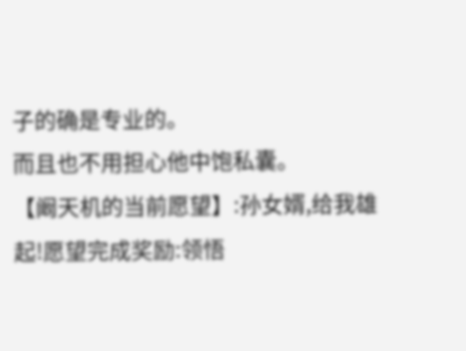子的确是专业的。
而且也不用担心他中饱私囊。
【阚天机的当前愿望】:孙女婿,给我雄起!愿望完成奖励:领悟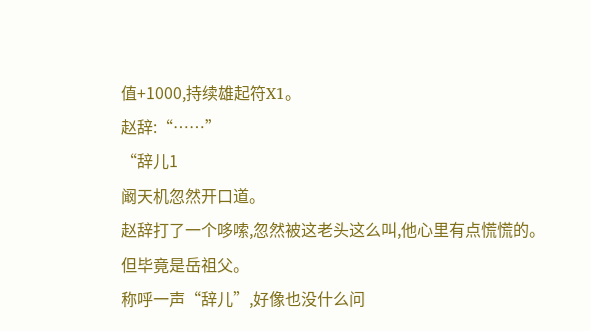值+1000,持续雄起符X1。
赵辞:“……”
“辞儿1
阚天机忽然开口道。
赵辞打了一个哆嗦,忽然被这老头这么叫,他心里有点慌慌的。
但毕竟是岳祖父。
称呼一声“辞儿”,好像也没什么问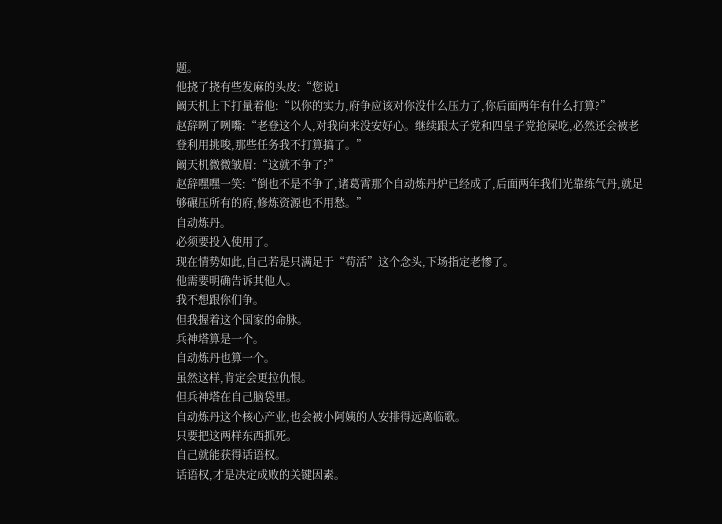题。
他挠了挠有些发麻的头皮:“您说1
阚天机上下打量着他:“以你的实力,府争应该对你没什么压力了,你后面两年有什么打算?”
赵辞咧了咧嘴:“老登这个人,对我向来没安好心。继续跟太子党和四皇子党抢屎吃,必然还会被老登利用挑唆,那些任务我不打算搞了。”
阚天机微微皱眉:“这就不争了?”
赵辞嘿嘿一笑:“倒也不是不争了,诸葛霄那个自动炼丹炉已经成了,后面两年我们光靠练气丹,就足够碾压所有的府,修炼资源也不用愁。”
自动炼丹。
必须要投入使用了。
现在情势如此,自己若是只满足于“苟活”这个念头,下场指定老惨了。
他需要明确告诉其他人。
我不想跟你们争。
但我握着这个国家的命脉。
兵神塔算是一个。
自动炼丹也算一个。
虽然这样,肯定会更拉仇恨。
但兵神塔在自己脑袋里。
自动炼丹这个核心产业,也会被小阿姨的人安排得远离临歌。
只要把这两样东西抓死。
自己就能获得话语权。
话语权,才是决定成败的关键因素。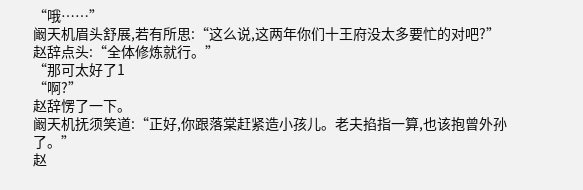“哦……”
阚天机眉头舒展,若有所思:“这么说,这两年你们十王府没太多要忙的对吧?”
赵辞点头:“全体修炼就行。”
“那可太好了1
“啊?”
赵辞愣了一下。
阚天机抚须笑道:“正好,你跟落棠赶紧造小孩儿。老夫掐指一算,也该抱曾外孙了。”
赵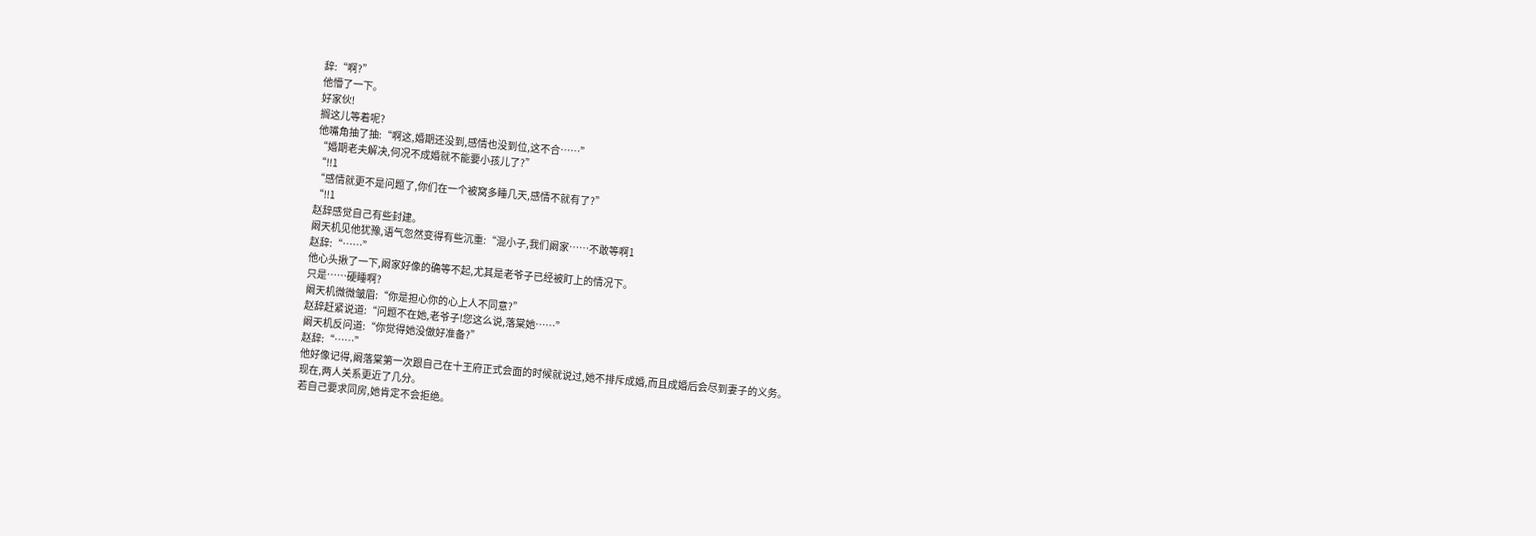辞:“啊?”
他懵了一下。
好家伙!
搁这儿等着呢?
他嘴角抽了抽:“啊这,婚期还没到,感情也没到位,这不合……”
“婚期老夫解决,何况不成婚就不能要小孩儿了?”
“!!1
“感情就更不是问题了,你们在一个被窝多睡几天,感情不就有了?”
“!!1
赵辞感觉自己有些封建。
阚天机见他犹豫,语气忽然变得有些沉重:“混小子,我们阚家……不敢等啊1
赵辞:“……”
他心头揪了一下,阚家好像的确等不起,尤其是老爷子已经被盯上的情况下。
只是……硬睡啊?
阚天机微微皱眉:“你是担心你的心上人不同意?”
赵辞赶紧说道:“问题不在她,老爷子!您这么说,落棠她……”
阚天机反问道:“你觉得她没做好准备?”
赵辞:“……”
他好像记得,阚落棠第一次跟自己在十王府正式会面的时候就说过,她不排斥成婚,而且成婚后会尽到妻子的义务。
现在,两人关系更近了几分。
若自己要求同房,她肯定不会拒绝。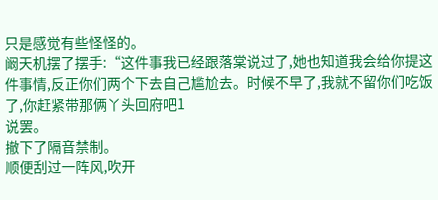只是感觉有些怪怪的。
阚天机摆了摆手:“这件事我已经跟落棠说过了,她也知道我会给你提这件事情,反正你们两个下去自己尴尬去。时候不早了,我就不留你们吃饭了,你赶紧带那俩丫头回府吧1
说罢。
撤下了隔音禁制。
顺便刮过一阵风,吹开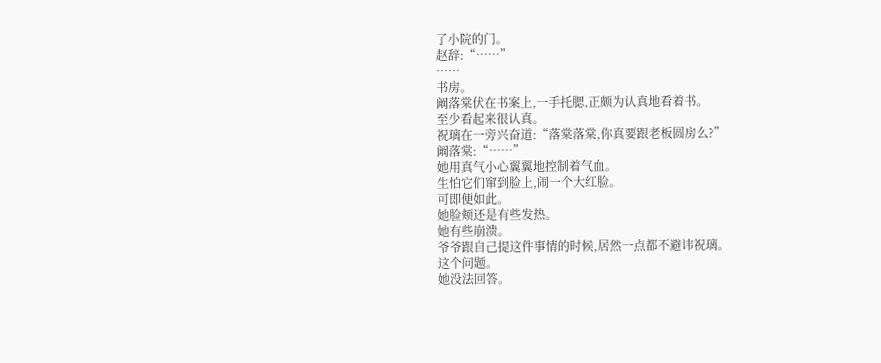了小院的门。
赵辞:“……”
……
书房。
阚落棠伏在书案上,一手托腮,正颇为认真地看着书。
至少看起来很认真。
祝璃在一旁兴奋道:“落棠落棠,你真要跟老板圆房么?”
阚落棠:“……”
她用真气小心翼翼地控制着气血。
生怕它们窜到脸上,闹一个大红脸。
可即便如此。
她脸颊还是有些发热。
她有些崩溃。
爷爷跟自己提这件事情的时候,居然一点都不避讳祝璃。
这个问题。
她没法回答。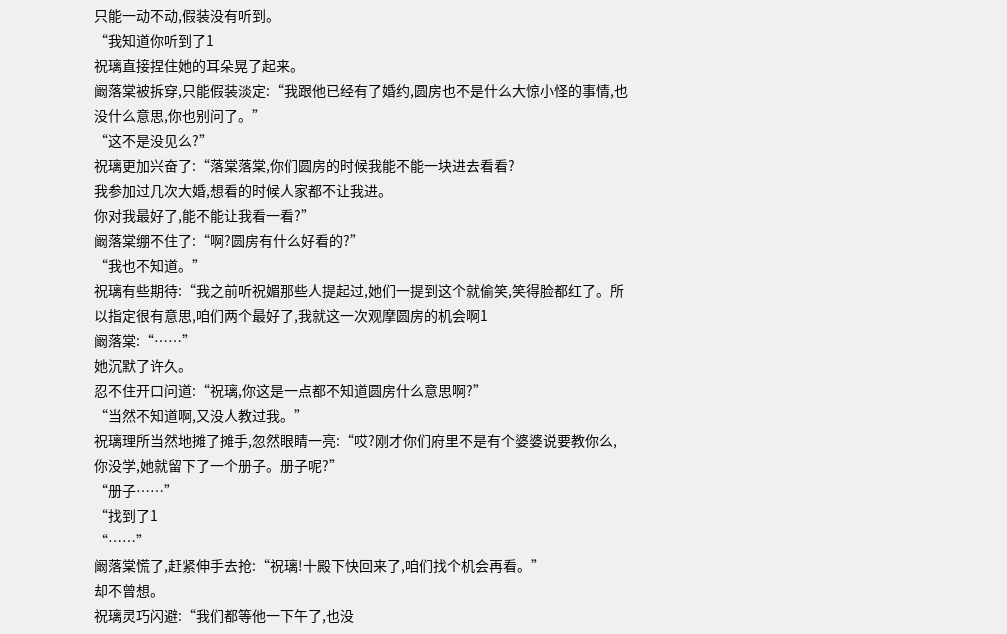只能一动不动,假装没有听到。
“我知道你听到了1
祝璃直接捏住她的耳朵晃了起来。
阚落棠被拆穿,只能假装淡定:“我跟他已经有了婚约,圆房也不是什么大惊小怪的事情,也没什么意思,你也别问了。”
“这不是没见么?”
祝璃更加兴奋了:“落棠落棠,你们圆房的时候我能不能一块进去看看?
我参加过几次大婚,想看的时候人家都不让我进。
你对我最好了,能不能让我看一看?”
阚落棠绷不住了:“啊?圆房有什么好看的?”
“我也不知道。”
祝璃有些期待:“我之前听祝媚那些人提起过,她们一提到这个就偷笑,笑得脸都红了。所以指定很有意思,咱们两个最好了,我就这一次观摩圆房的机会啊1
阚落棠:“……”
她沉默了许久。
忍不住开口问道:“祝璃,你这是一点都不知道圆房什么意思啊?”
“当然不知道啊,又没人教过我。”
祝璃理所当然地摊了摊手,忽然眼睛一亮:“哎?刚才你们府里不是有个婆婆说要教你么,你没学,她就留下了一个册子。册子呢?”
“册子……”
“找到了1
“……”
阚落棠慌了,赶紧伸手去抢:“祝璃!十殿下快回来了,咱们找个机会再看。”
却不曾想。
祝璃灵巧闪避:“我们都等他一下午了,也没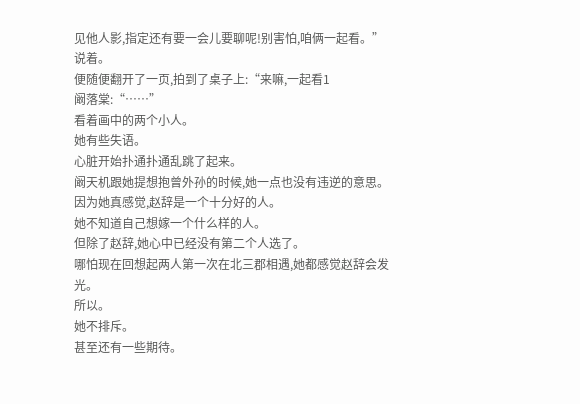见他人影,指定还有要一会儿要聊呢!别害怕,咱俩一起看。”
说着。
便随便翻开了一页,拍到了桌子上:“来嘛,一起看1
阚落棠:“……”
看着画中的两个小人。
她有些失语。
心脏开始扑通扑通乱跳了起来。
阚天机跟她提想抱曾外孙的时候,她一点也没有违逆的意思。
因为她真感觉,赵辞是一个十分好的人。
她不知道自己想嫁一个什么样的人。
但除了赵辞,她心中已经没有第二个人选了。
哪怕现在回想起两人第一次在北三郡相遇,她都感觉赵辞会发光。
所以。
她不排斥。
甚至还有一些期待。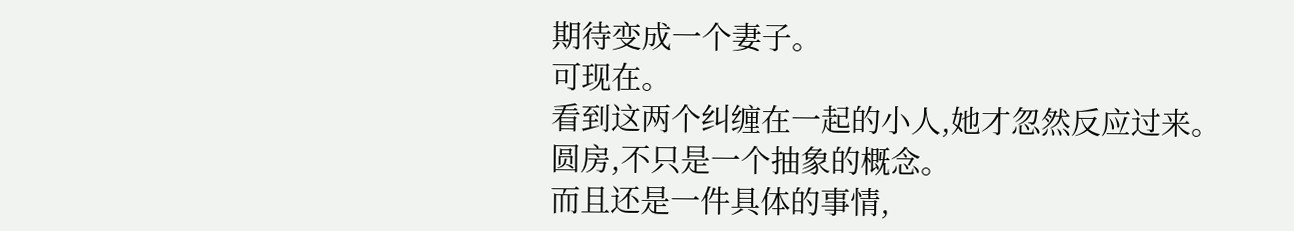期待变成一个妻子。
可现在。
看到这两个纠缠在一起的小人,她才忽然反应过来。
圆房,不只是一个抽象的概念。
而且还是一件具体的事情,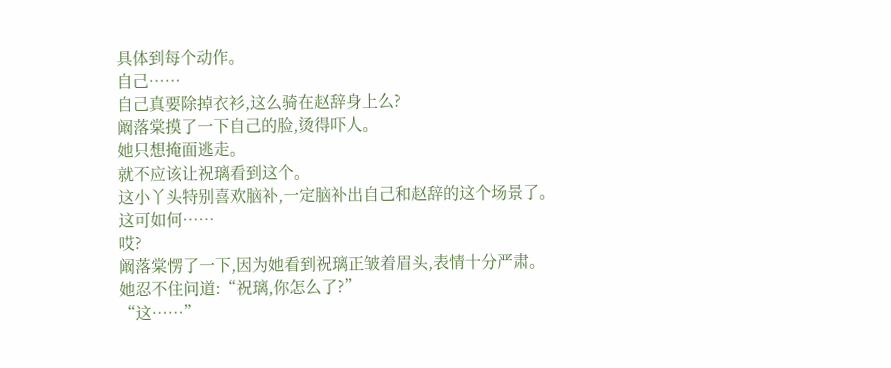具体到每个动作。
自己……
自己真要除掉衣衫,这么骑在赵辞身上么?
阚落棠摸了一下自己的脸,烫得吓人。
她只想掩面逃走。
就不应该让祝璃看到这个。
这小丫头特别喜欢脑补,一定脑补出自己和赵辞的这个场景了。
这可如何……
哎?
阚落棠愣了一下,因为她看到祝璃正皱着眉头,表情十分严肃。
她忍不住问道:“祝璃,你怎么了?”
“这……”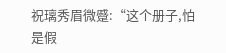祝璃秀眉微蹙:“这个册子,怕是假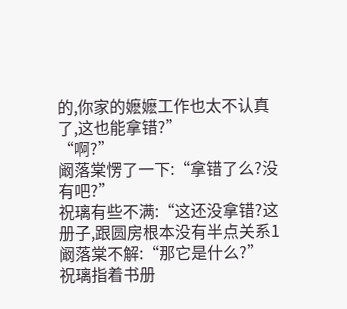的,你家的嬷嬷工作也太不认真了,这也能拿错?”
“啊?”
阚落棠愣了一下:“拿错了么?没有吧?”
祝璃有些不满:“这还没拿错?这册子,跟圆房根本没有半点关系1
阚落棠不解:“那它是什么?”
祝璃指着书册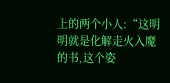上的两个小人:“这明明就是化解走火入魔的书,这个姿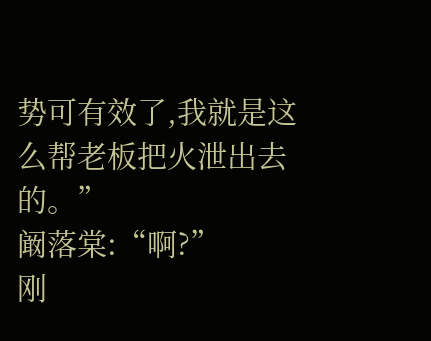势可有效了,我就是这么帮老板把火泄出去的。”
阚落棠:“啊?”
刚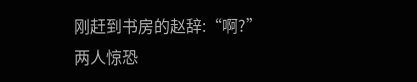刚赶到书房的赵辞:“啊?”
两人惊恐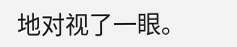地对视了一眼。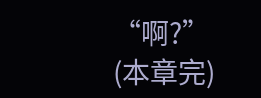“啊?”
(本章完)